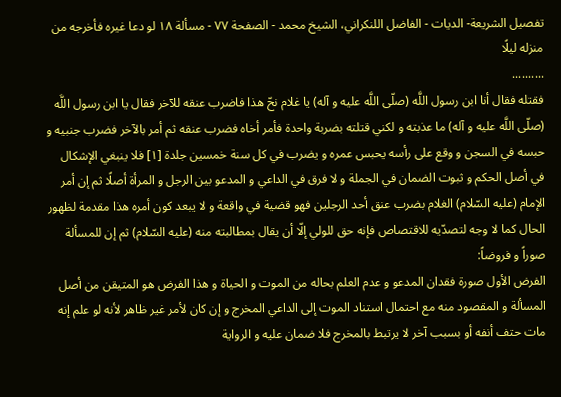تفصيل الشريعة- الديات - الفاضل اللنكراني، الشيخ محمد - الصفحة ٧٧ - مسألة ١٨ لو دعا غيره فأخرجه من منزله ليلًا
..........
فقتله فقال أنا ابن رسول اللَّه (صلّى اللَّه عليه و آله) يا غلام نحّ هذا فاضرب عنقه للآخر فقال يا ابن رسول اللَّه (صلّى اللَّه عليه و آله) ما عذبته و لكني قتلته بضربة واحدة فأمر أخاه فضرب عنقه ثم أمر بالآخر فضرب جنبيه و حبسه في السجن و وقع على رأسه يحبس عمره و يضرب في كل سنة خمسين جلدة [١] فلا ينبغي الإشكال في أصل الحكم و ثبوت الضمان في الجملة و لا فرق في الداعي و المدعو بين الرجل و المرأة أصلًا ثم إن أمر الإمام (عليه السّلام) الغلام بضرب عنق أحد الرجلين فهو قضية في واقعة و لا يبعد كون أمره هذا مقدمة لظهور الحال كما لا وجه لتصدّيه للاقتصاص فإنه حق للولي إلّا أن يقال بمطالبته منه (عليه السّلام) ثم إن للمسألة صوراً و فروضاً:
الفرض الأول صورة فقدان المدعو و عدم العلم بحاله من الموت و الحياة و هذا الفرض هو المتيقن من أصل المسألة و المقصود منه مع احتمال استناد الموت إلى الداعي المخرج و إن كان لأمر غير ظاهر لأنه لو علم إنه مات حتف أنفه أو بسبب آخر لا يرتبط بالمخرج فلا ضمان عليه و الرواية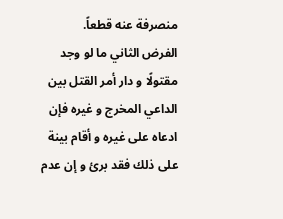منصرفة عنه قطعاً.
الفرض الثاني ما لو وجد مقتولًا و دار أمر القتل بين الداعي المخرج و غيره فإن ادعاه على غيره و أقام بينة على ذلك فقد برئ و إن عدم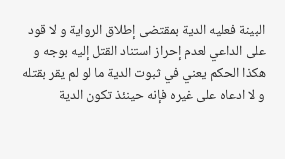البينة فعليه الدية بمقتضى إطلاق الرواية و لا قود على الداعي لعدم إحراز استناد القتل إليه بوجه و هكذا الحكم يعني في ثبوت الدية ما لو لم يقر بقتله و لا ادعاه على غيره فإنه حينئذ تكون الدية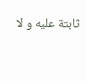ثابتة عليه و لا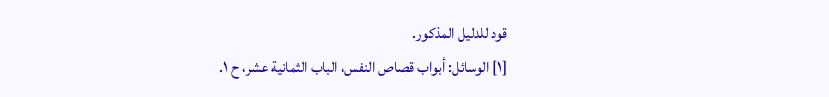قود للدليل المذكور.
[١] الوسائل: أبواب قصاص النفس، الباب الثمانية عشر، ح ١.